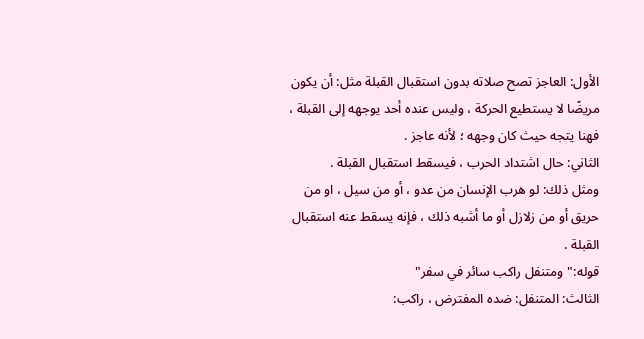الأول: العاجز تصح صلاته بدون استقبال القبلة مثل: أن يكون مريضًا لا يستطيع الحركة ، وليس عنده أحد يوجهه إلى القبلة ، فهنا يتجه حيث كان وجهه ؛ لأنه عاجز .
الثاني: حال اشتداد الحرب ، فيسقط استقبال القبلة .
ومثل ذلك: لو هرب الإنسان من عدو ، أو من سيل ، او من حريق أو من زلازل أو ما أشبه ذلك ، فإنه يسقط عنه استقبال القبلة .
قوله:"ومتنفل راكب سائر في سفر"
الثالث: المتنفل: ضده المفترض ، راكب: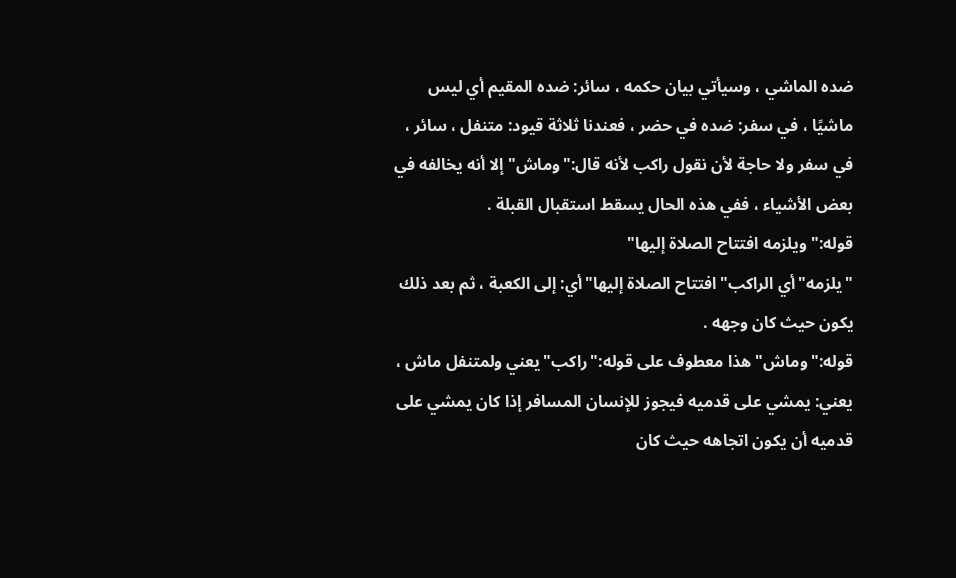ضده الماشي ، وسيأتي بيان حكمه ، سائر: ضده المقيم أي ليس ماشيًا ، في سفر: ضده في حضر ، فعندنا ثلاثة قيود: متنفل ، سائر ، في سفر ولا حاجة لأن نقول راكب لأنه قال:"وماش"إلا أنه يخالفه في بعض الأشياء ، ففي هذه الحال يسقط استقبال القبلة .
قوله:"ويلزمه افتتاح الصلاة إليها"
"يلزمه"أي الراكب"افتتاح الصلاة إليها"أي: إلى الكعبة ، ثم بعد ذلك يكون حيث كان وجهه .
قوله:"وماش"هذا معطوف على قوله:"راكب"يعني ولمتنفل ماش ، يعني: يمشي على قدميه فيجوز للإنسان المسافر إذا كان يمشي على قدميه أن يكون اتجاهه حيث كان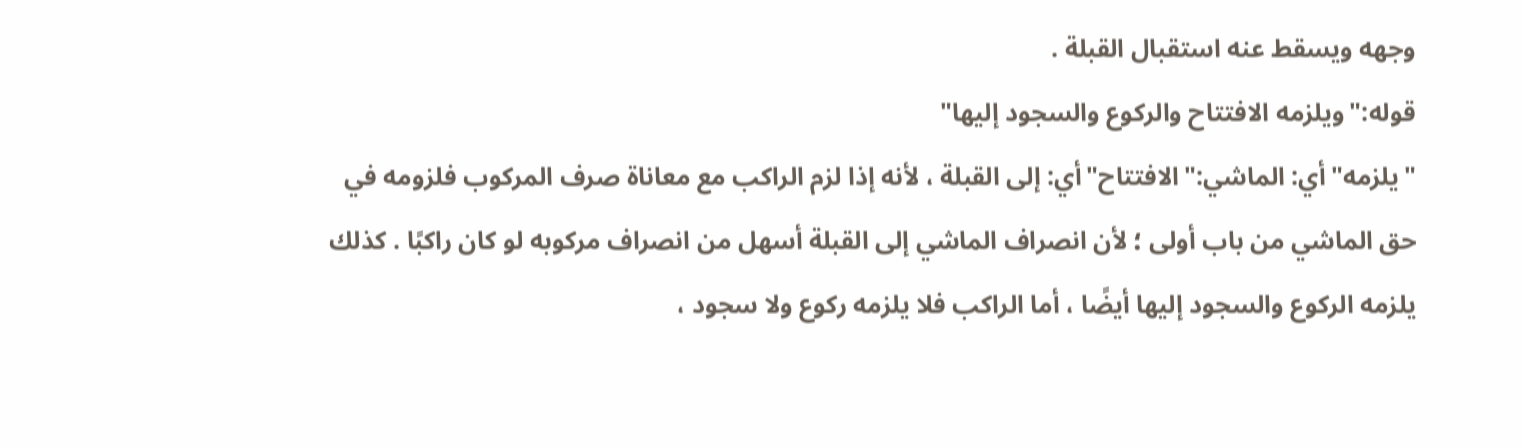وجهه ويسقط عنه استقبال القبلة .
قوله:"ويلزمه الافتتاح والركوع والسجود إليها"
"يلزمه"أي: الماشي:"الافتتاح"أي: إلى القبلة ، لأنه إذا لزم الراكب مع معاناة صرف المركوب فلزومه في حق الماشي من باب أولى ؛ لأن انصراف الماشي إلى القبلة أسهل من انصراف مركوبه لو كان راكبًا . كذلك يلزمه الركوع والسجود إليها أيضًا ، أما الراكب فلا يلزمه ركوع ولا سجود ،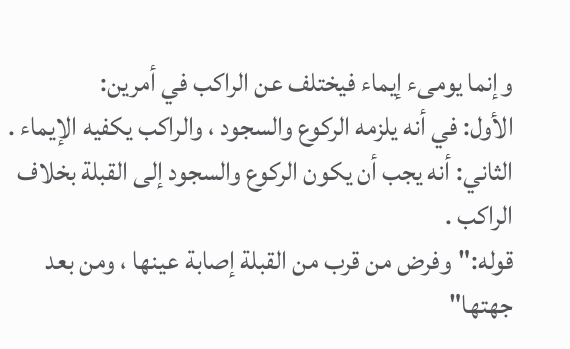وإنما يومىء إيماء فيختلف عن الراكب في أمرين:
الأول: في أنه يلزمه الركوع والسجود ، والراكب يكفيه الإيماء .
الثاني: أنه يجب أن يكون الركوع والسجود إلى القبلة بخلاف الراكب .
قوله:"وفرض من قرب من القبلة إصابة عينها ، ومن بعد جهتها"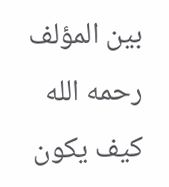بين المؤلف رحمه الله كيف يكون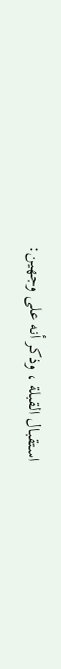استقبال القبلة ، وذكر أنه على وجهين: